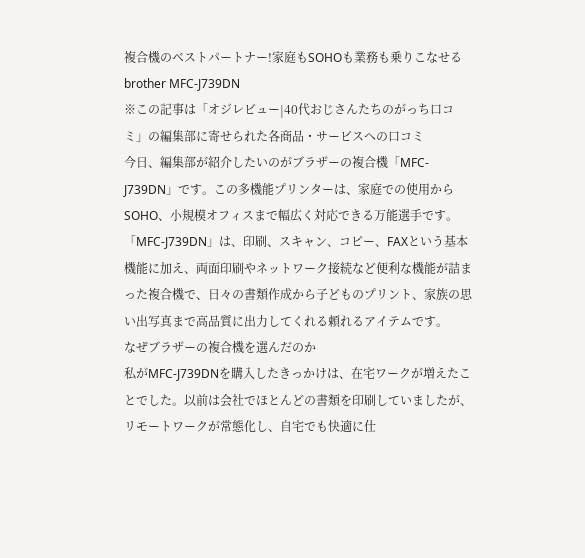複合機のベストパートナー!家庭もSOHOも業務も乗りこなせるbrother MFC-J739DN
※この記事は「オジレビュー|40代おじさんたちのがっち口コミ」の編集部に寄せられた各商品・サービスへの口コミ
今日、編集部が紹介したいのがブラザーの複合機「MFC-J739DN」です。この多機能プリンターは、家庭での使用からSOHO、小規模オフィスまで幅広く対応できる万能選手です。
「MFC-J739DN」は、印刷、スキャン、コピー、FAXという基本機能に加え、両面印刷やネットワーク接続など便利な機能が詰まった複合機で、日々の書類作成から子どものプリント、家族の思い出写真まで高品質に出力してくれる頼れるアイテムです。
なぜブラザーの複合機を選んだのか
私がMFC-J739DNを購入したきっかけは、在宅ワークが増えたことでした。以前は会社でほとんどの書類を印刷していましたが、リモートワークが常態化し、自宅でも快適に仕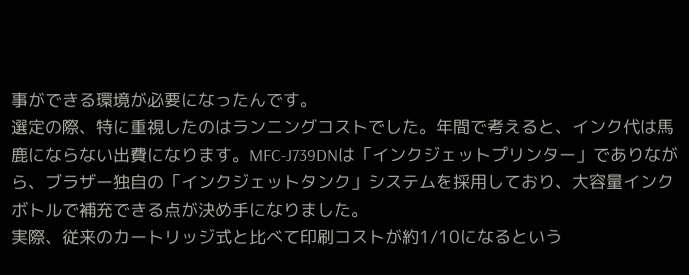事ができる環境が必要になったんです。
選定の際、特に重視したのはランニングコストでした。年間で考えると、インク代は馬鹿にならない出費になります。MFC-J739DNは「インクジェットプリンター」でありながら、ブラザー独自の「インクジェットタンク」システムを採用しており、大容量インクボトルで補充できる点が決め手になりました。
実際、従来のカートリッジ式と比べて印刷コストが約1/10になるという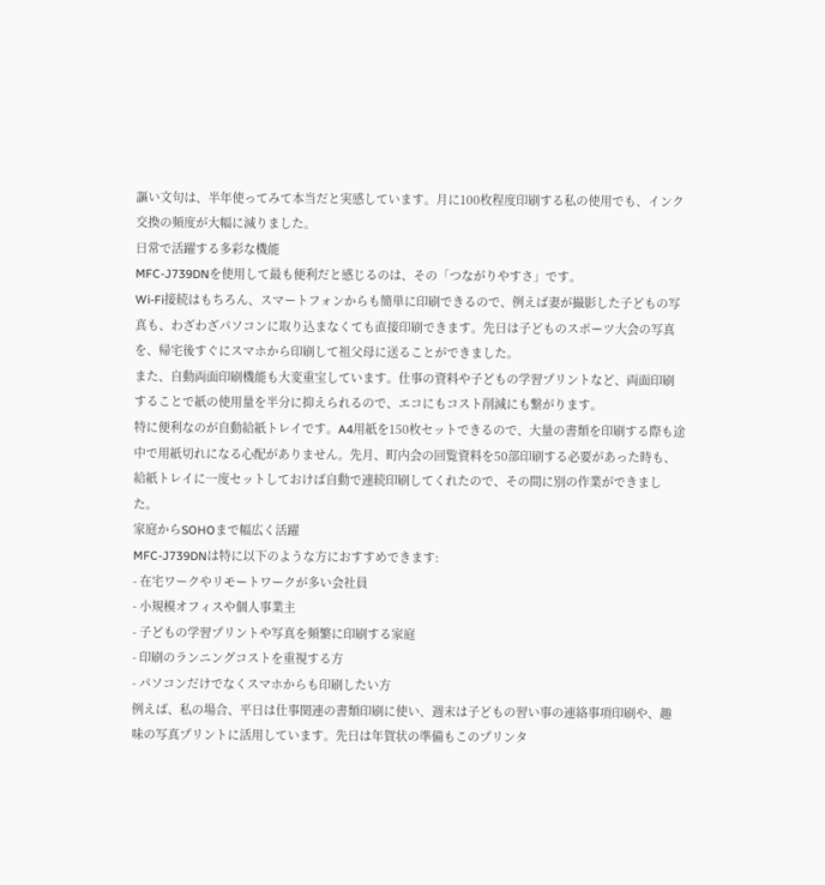謳い文句は、半年使ってみて本当だと実感しています。月に100枚程度印刷する私の使用でも、インク交換の頻度が大幅に減りました。
日常で活躍する多彩な機能
MFC-J739DNを使用して最も便利だと感じるのは、その「つながりやすさ」です。
Wi-Fi接続はもちろん、スマートフォンからも簡単に印刷できるので、例えば妻が撮影した子どもの写真も、わざわざパソコンに取り込まなくても直接印刷できます。先日は子どものスポーツ大会の写真を、帰宅後すぐにスマホから印刷して祖父母に送ることができました。
また、自動両面印刷機能も大変重宝しています。仕事の資料や子どもの学習プリントなど、両面印刷することで紙の使用量を半分に抑えられるので、エコにもコスト削減にも繋がります。
特に便利なのが自動給紙トレイです。A4用紙を150枚セットできるので、大量の書類を印刷する際も途中で用紙切れになる心配がありません。先月、町内会の回覧資料を50部印刷する必要があった時も、給紙トレイに一度セットしておけば自動で連続印刷してくれたので、その間に別の作業ができました。
家庭からSOHOまで幅広く活躍
MFC-J739DNは特に以下のような方におすすめできます:
- 在宅ワークやリモートワークが多い会社員
- 小規模オフィスや個人事業主
- 子どもの学習プリントや写真を頻繁に印刷する家庭
- 印刷のランニングコストを重視する方
- パソコンだけでなくスマホからも印刷したい方
例えば、私の場合、平日は仕事関連の書類印刷に使い、週末は子どもの習い事の連絡事項印刷や、趣味の写真プリントに活用しています。先日は年賀状の準備もこのプリンタ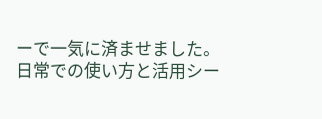ーで一気に済ませました。
日常での使い方と活用シー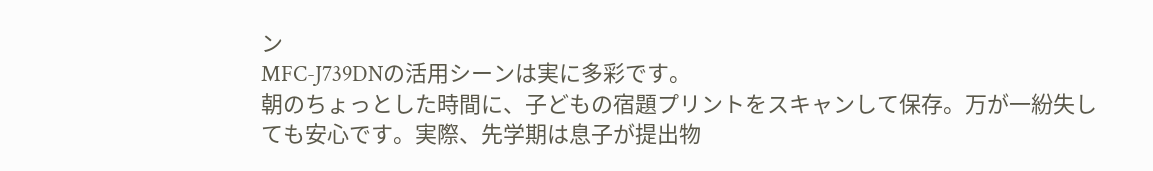ン
MFC-J739DNの活用シーンは実に多彩です。
朝のちょっとした時間に、子どもの宿題プリントをスキャンして保存。万が一紛失しても安心です。実際、先学期は息子が提出物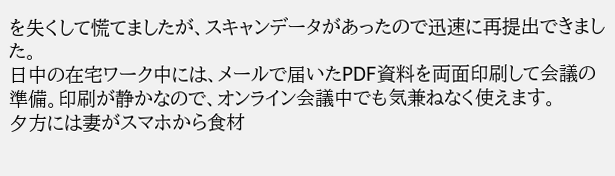を失くして慌てましたが、スキャンデータがあったので迅速に再提出できました。
日中の在宅ワーク中には、メールで届いたPDF資料を両面印刷して会議の準備。印刷が静かなので、オンライン会議中でも気兼ねなく使えます。
夕方には妻がスマホから食材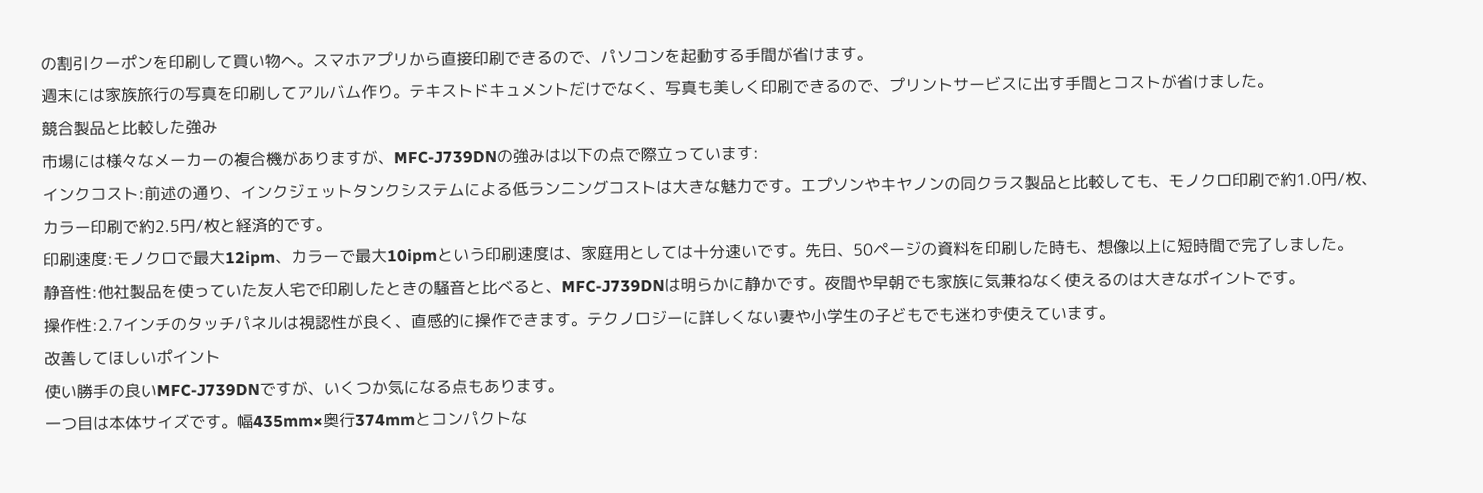の割引クーポンを印刷して買い物へ。スマホアプリから直接印刷できるので、パソコンを起動する手間が省けます。
週末には家族旅行の写真を印刷してアルバム作り。テキストドキュメントだけでなく、写真も美しく印刷できるので、プリントサービスに出す手間とコストが省けました。
競合製品と比較した強み
市場には様々なメーカーの複合機がありますが、MFC-J739DNの強みは以下の点で際立っています:
インクコスト:前述の通り、インクジェットタンクシステムによる低ランニングコストは大きな魅力です。エプソンやキヤノンの同クラス製品と比較しても、モノクロ印刷で約1.0円/枚、カラー印刷で約2.5円/枚と経済的です。
印刷速度:モノクロで最大12ipm、カラーで最大10ipmという印刷速度は、家庭用としては十分速いです。先日、50ページの資料を印刷した時も、想像以上に短時間で完了しました。
静音性:他社製品を使っていた友人宅で印刷したときの騒音と比べると、MFC-J739DNは明らかに静かです。夜間や早朝でも家族に気兼ねなく使えるのは大きなポイントです。
操作性:2.7インチのタッチパネルは視認性が良く、直感的に操作できます。テクノロジーに詳しくない妻や小学生の子どもでも迷わず使えています。
改善してほしいポイント
使い勝手の良いMFC-J739DNですが、いくつか気になる点もあります。
一つ目は本体サイズです。幅435mm×奥行374mmとコンパクトな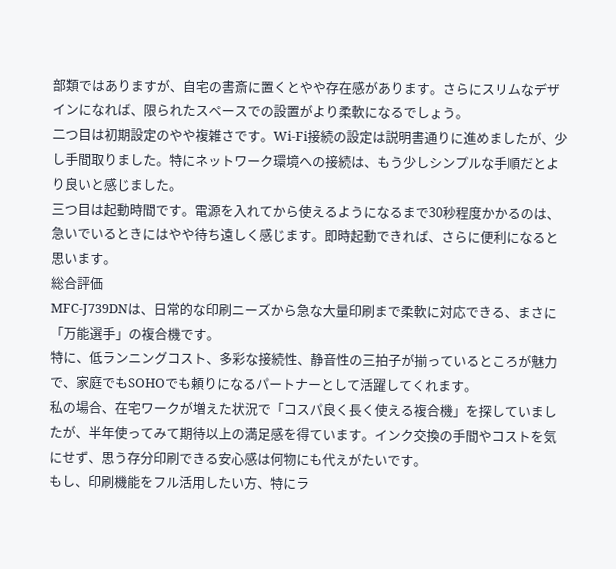部類ではありますが、自宅の書斎に置くとやや存在感があります。さらにスリムなデザインになれば、限られたスペースでの設置がより柔軟になるでしょう。
二つ目は初期設定のやや複雑さです。Wi-Fi接続の設定は説明書通りに進めましたが、少し手間取りました。特にネットワーク環境への接続は、もう少しシンプルな手順だとより良いと感じました。
三つ目は起動時間です。電源を入れてから使えるようになるまで30秒程度かかるのは、急いでいるときにはやや待ち遠しく感じます。即時起動できれば、さらに便利になると思います。
総合評価
MFC-J739DNは、日常的な印刷ニーズから急な大量印刷まで柔軟に対応できる、まさに「万能選手」の複合機です。
特に、低ランニングコスト、多彩な接続性、静音性の三拍子が揃っているところが魅力で、家庭でもSOHOでも頼りになるパートナーとして活躍してくれます。
私の場合、在宅ワークが増えた状況で「コスパ良く長く使える複合機」を探していましたが、半年使ってみて期待以上の満足感を得ています。インク交換の手間やコストを気にせず、思う存分印刷できる安心感は何物にも代えがたいです。
もし、印刷機能をフル活用したい方、特にラ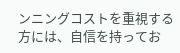ンニングコストを重視する方には、自信を持ってお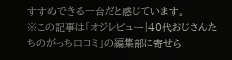すすめできる一台だと感じています。
※この記事は「オジレビュー|40代おじさんたちのがっち口コミ」の編集部に寄せら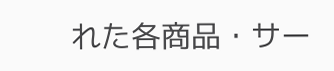れた各商品・サー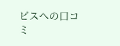ビスへの口コミ